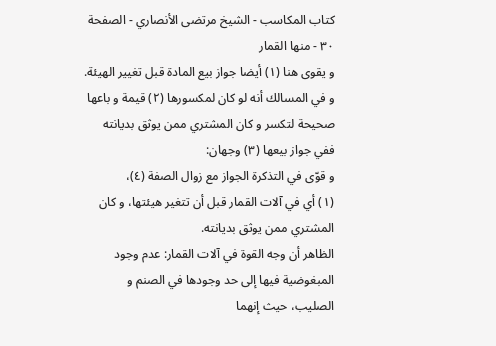كتاب المكاسب - الشيخ مرتضى الأنصاري - الصفحة ٣٠ - منها القمار
و يقوى هنا (١) أيضا جواز بيع المادة قبل تغيير الهيئة.
و في المسالك أنه لو كان لمكسورها (٢) قيمة و باعها صحيحة لتكسر و كان المشتري ممن يوثق بديانته ففي جواز بيعها (٣) وجهان:
و قوّى في التذكرة الجواز مع زوال الصفة (٤)،
(١) أي في آلات القمار قبل أن تتغير هيئتها، و كان المشتري ممن يوثق بديانته.
الظاهر أن وجه القوة في آلات القمار: عدم وجود المبغوضية فيها إلى حد وجودها في الصنم و الصليب، حيث إنهما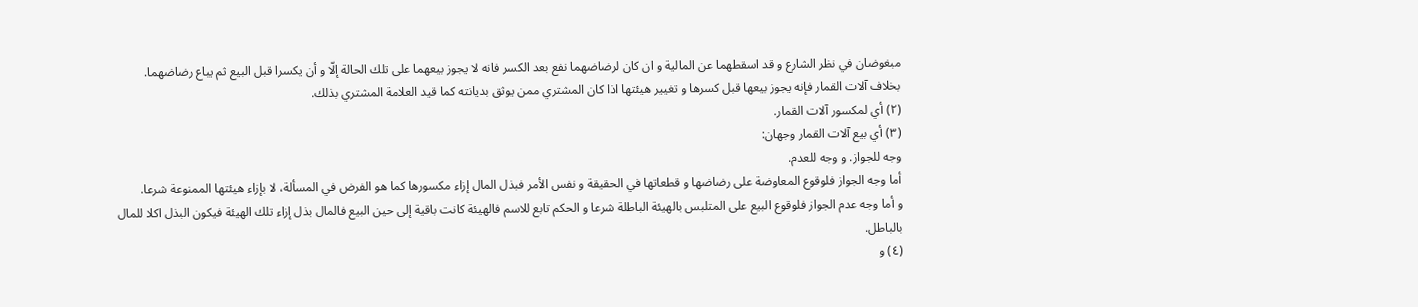مبغوضان في نظر الشارع و قد اسقطهما عن المالية و ان كان لرضاضهما نفع بعد الكسر فانه لا يجوز بيعهما على تلك الحالة إلّا و أن يكسرا قبل البيع ثم يباع رضاضهما.
بخلاف آلات القمار فإنه يجوز بيعها قبل كسرها و تغيير هيئتها اذا كان المشتري ممن يوثق بديانته كما قيد العلامة المشتري بذلك.
(٢) أي لمكسور آلات القمار.
(٣) أي بيع آلات القمار وجهان:
وجه للجواز. و وجه للعدم.
أما وجه الجواز فلوقوع المعاوضة على رضاضها و قطعاتها في الحقيقة و نفس الأمر فبذل المال إزاء مكسورها كما هو الفرض في المسألة، لا بإزاء هيئتها الممنوعة شرعا.
و أما وجه عدم الجواز فلوقوع البيع على المتلبس بالهيئة الباطلة شرعا و الحكم تابع للاسم فالهيئة كانت باقية إلى حين البيع فالمال بذل إزاء تلك الهيئة فيكون البذل اكلا للمال بالباطل.
(٤) و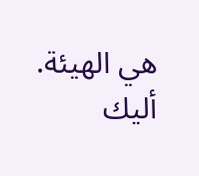هي الهيئة. أليك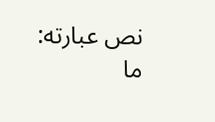نص عبارته:
ما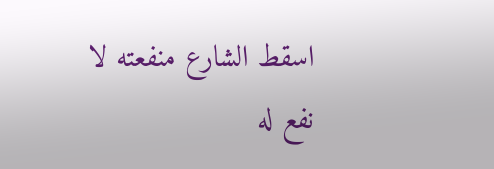اسقط الشارع منفعته لا نفع له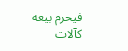فيحرم بيعه كآلات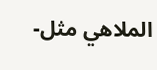الملاهي مثل-